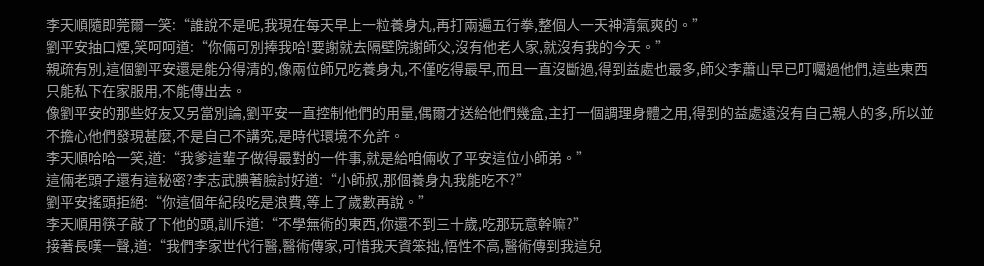李天順隨即莞爾一笑:“誰說不是呢,我現在每天早上一粒養身丸,再打兩遍五行拳,整個人一天神清氣爽的。”
劉平安抽口煙,笑呵呵道:“你倆可別捧我哈!要謝就去隔壁院謝師父,沒有他老人家,就沒有我的今天。”
親疏有別,這個劉平安還是能分得清的,像兩位師兄吃養身丸,不僅吃得最早,而且一直沒斷過,得到益處也最多,師父李蕭山早已叮囑過他們,這些東西只能私下在家服用,不能傳出去。
像劉平安的那些好友又另當別論,劉平安一直控制他們的用量,偶爾才送給他們幾盒,主打一個調理身體之用,得到的益處遠沒有自己親人的多,所以並不擔心他們發現甚麼,不是自己不講究,是時代環境不允許。
李天順哈哈一笑,道:“我爹這輩子做得最對的一件事,就是給咱倆收了平安這位小師弟。”
這倆老頭子還有這秘密?李志武腆著臉討好道:“小師叔,那個養身丸我能吃不?”
劉平安搖頭拒絕:“你這個年紀段吃是浪費,等上了歲數再說。”
李天順用筷子敲了下他的頭,訓斥道:“不學無術的東西,你還不到三十歲,吃那玩意幹嘛?”
接著長嘆一聲,道:“我們李家世代行醫,醫術傳家,可惜我天資笨拙,悟性不高,醫術傳到我這兒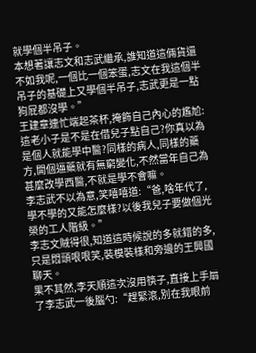就學個半吊子。
本想著讓志文和志武繼承,誰知道這倆貨還不如我呢,一個比一個笨蛋,志文在我這個半吊子的基礎上又學個半吊子,志武更是一點狗屁都沒學。”
王建章連忙端起茶杯,掩飾自己內心的尷尬:這老小子是不是在借兒子點自己?你真以為是個人就能學中醫?同樣的病人,同樣的藥方,開個逼藥就有無窮變化,不然當年自己為甚麼改學西醫,不就是學不會嘛。
李志武不以為意,笑嘻嘻道:“爸,啥年代了,學不學的又能怎麼樣?以後我兒子要做個光榮的工人階級。”
李志文賊得很,知道這時候說的多就錯的多,只是悶頭哏哏笑,裝模裝樣和旁邊的王興國聊天。
果不其然,李天順這次沒用筷子,直接上手扇了李志武一後腦勺:“趕緊滾,別在我眼前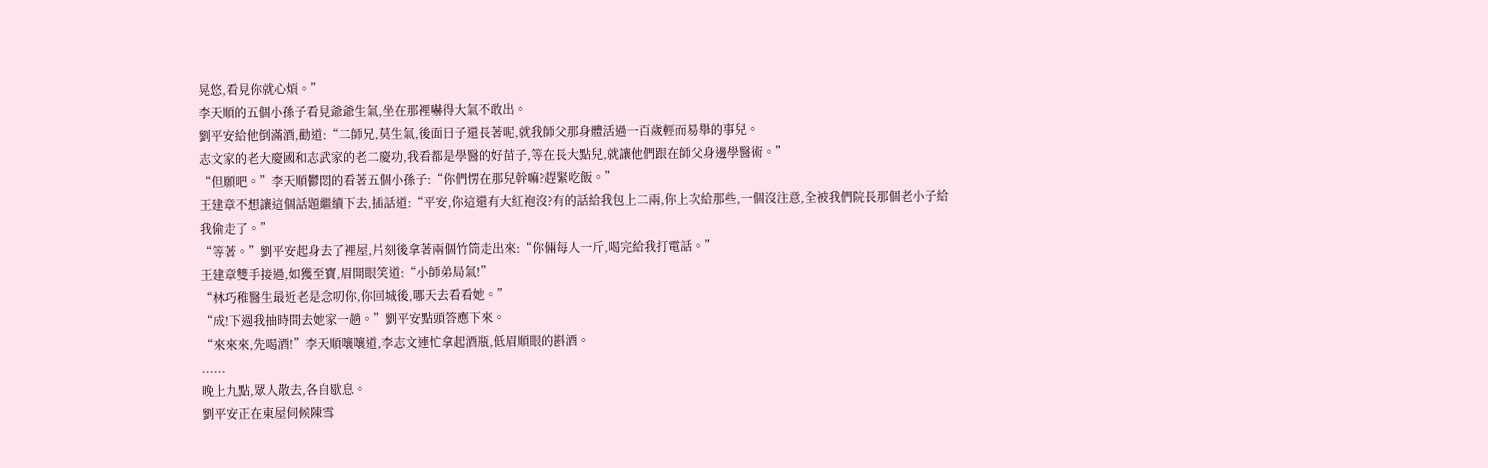晃悠,看見你就心煩。”
李天順的五個小孫子看見爺爺生氣,坐在那裡嚇得大氣不敢出。
劉平安給他倒滿酒,勸道:“二師兄,莫生氣,後面日子還長著呢,就我師父那身體活過一百歲輕而易舉的事兒。
志文家的老大慶國和志武家的老二慶功,我看都是學醫的好苗子,等在長大點兒,就讓他們跟在師父身邊學醫術。”
“但願吧。”李天順鬱悶的看著五個小孫子:“你們愣在那兒幹嘛?趕緊吃飯。”
王建章不想讓這個話題繼續下去,插話道:“平安,你這還有大紅袍沒?有的話給我包上二兩,你上次給那些,一個沒注意,全被我們院長那個老小子給我偷走了。”
“等著。”劉平安起身去了裡屋,片刻後拿著兩個竹筒走出來:“你倆每人一斤,喝完給我打電話。”
王建章雙手接過,如獲至寶,眉開眼笑道:“小師弟局氣!”
“林巧稚醫生最近老是念叨你,你回城後,哪天去看看她。”
“成!下週我抽時間去她家一趟。”劉平安點頭答應下來。
“來來來,先喝酒!”李天順嚷嚷道,李志文連忙拿起酒瓶,低眉順眼的斟酒。
......
晚上九點,眾人散去,各自歇息。
劉平安正在東屋伺候陳雪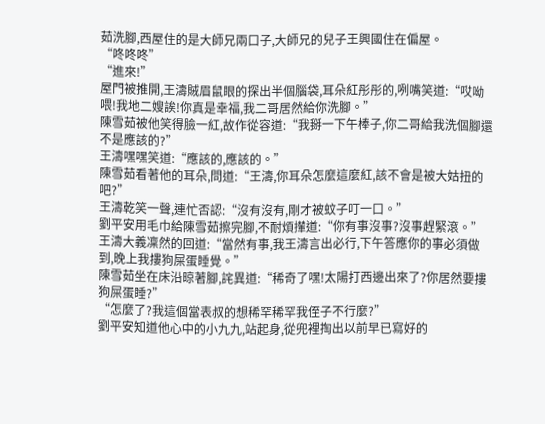茹洗腳,西屋住的是大師兄兩口子,大師兄的兒子王興國住在偏屋。
“咚咚咚”
“進來!”
屋門被推開,王濤賊眉鼠眼的探出半個腦袋,耳朵紅彤彤的,咧嘴笑道:“哎呦喂!我地二嫂誒!你真是幸福,我二哥居然給你洗腳。”
陳雪茹被他笑得臉一紅,故作從容道:“我掰一下午棒子,你二哥給我洗個腳還不是應該的?”
王濤嘿嘿笑道:“應該的,應該的。”
陳雪茹看著他的耳朵,問道:“王濤,你耳朵怎麼這麼紅,該不會是被大姑扭的吧?”
王濤乾笑一聲,連忙否認:“沒有沒有,剛才被蚊子叮一口。”
劉平安用毛巾給陳雪茹擦完腳,不耐煩攆道:“你有事沒事?沒事趕緊滾。”
王濤大義凜然的回道:“當然有事,我王濤言出必行,下午答應你的事必須做到,晚上我摟狗屎蛋睡覺。”
陳雪茹坐在床沿晾著腳,詫異道:“稀奇了嘿!太陽打西邊出來了?你居然要摟狗屎蛋睡?”
“怎麼了?我這個當表叔的想稀罕稀罕我侄子不行麼?”
劉平安知道他心中的小九九,站起身,從兜裡掏出以前早已寫好的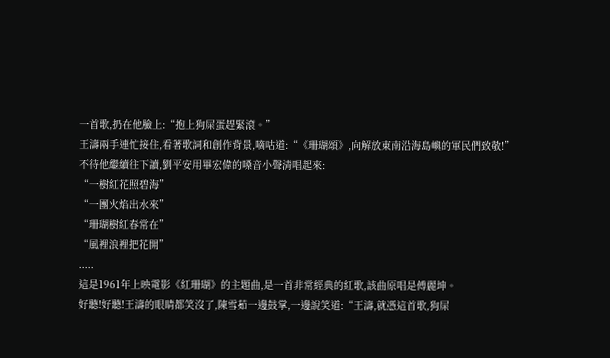一首歌,扔在他臉上:“抱上狗屎蛋趕緊滾。”
王濤兩手連忙接住,看著歌詞和創作背景,嘀咕道:“《珊瑚頌》,向解放東南沿海島嶼的軍民們致敬!”
不待他繼續往下讀,劉平安用畢宏偉的嗓音小聲清唱起來:
“一樹紅花照碧海”
“一團火焰出水來”
“珊瑚樹紅春常在”
“風裡浪裡把花開”
.....
這是1961年上映電影《紅珊瑚》的主題曲,是一首非常經典的紅歌,該曲原唱是傅麗坤。
好聽!好聽!王濤的眼睛都笑沒了,陳雪茹一邊鼓掌,一邊說笑道:“王濤,就憑這首歌,狗屎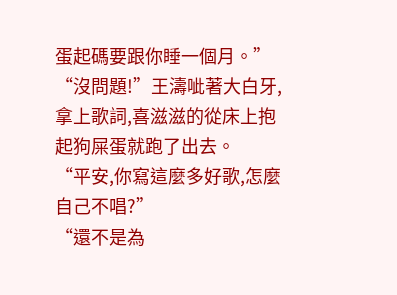蛋起碼要跟你睡一個月。”
“沒問題!”王濤呲著大白牙,拿上歌詞,喜滋滋的從床上抱起狗屎蛋就跑了出去。
“平安,你寫這麼多好歌,怎麼自己不唱?”
“還不是為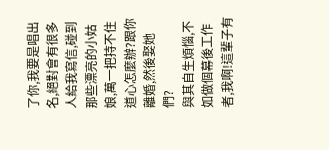了你,我要是唱出名,絕對會有很多人給我寫信,碰到那些漂亮的小姑娘,萬一把持不住道心怎麼辦?跟你離婚,然後娶她們?
與其自生煩惱,不如做個幕後工作者,我啊!這輩子有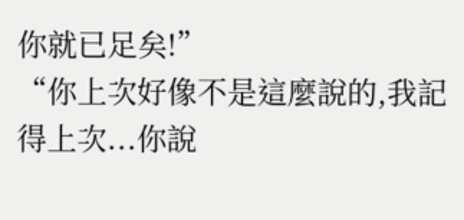你就已足矣!”
“你上次好像不是這麼說的,我記得上次...你說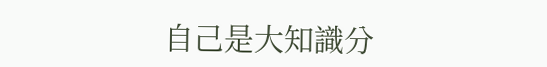自己是大知識分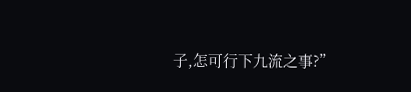子,怎可行下九流之事?”